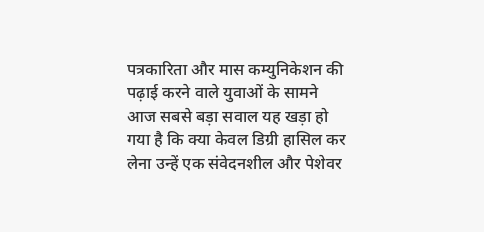पत्रकारिता और मास कम्युनिकेशन की पढ़ाई करने वाले युवाओं के सामने आज सबसे बड़ा सवाल यह खड़ा हो गया है कि क्या केवल डिग्री हासिल कर लेना उन्हें एक संवेदनशील और पेशेवर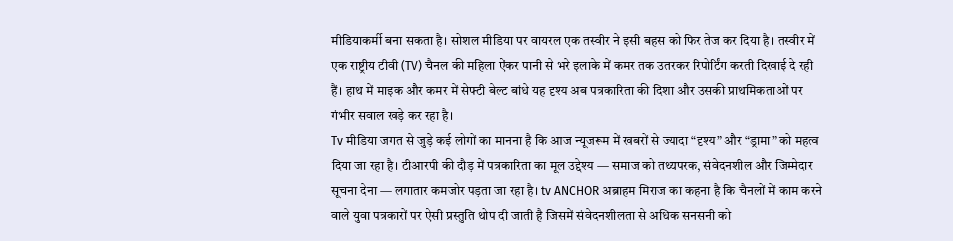मीडियाकर्मी बना सकता है। सोशल मीडिया पर वायरल एक तस्वीर ने इसी बहस को फिर तेज कर दिया है। तस्वीर में एक राष्ट्रीय टीवी (TV) चैनल की महिला ऐंकर पानी से भरे इलाके में कमर तक उतरकर रिपोर्टिंग करती दिखाई दे रही हैं। हाथ में माइक और कमर में सेफ्टी बेल्ट बांधे यह दृश्य अब पत्रकारिता की दिशा और उसकी प्राथमिकताओं पर गंभीर सवाल खड़े कर रहा है।
Tv मीडिया जगत से जुड़े कई लोगों का मानना है कि आज न्यूजरूम में खबरों से ज्यादा “दृश्य” और “ड्रामा” को महत्व दिया जा रहा है। टीआरपी की दौड़ में पत्रकारिता का मूल उद्देश्य — समाज को तथ्यपरक, संवेदनशील और जिम्मेदार सूचना देना — लगातार कमजोर पड़ता जा रहा है। tv ANCHOR अब्राहम मिराज का कहना है कि चैनलों में काम करने वाले युवा पत्रकारों पर ऐसी प्रस्तुति थोप दी जाती है जिसमें संवेदनशीलता से अधिक सनसनी को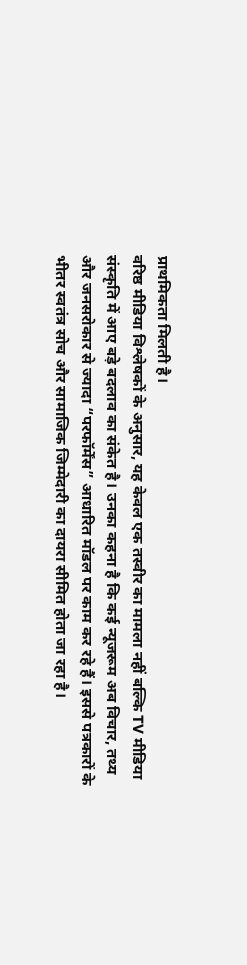प्राथमिकता मिलती है।
वरिष्ठ मीडिया विश्लेषकों के अनुसार, यह केवल एक तस्वीर का मामला नहीं बल्कि TV मीडिया संस्कृति में आए बड़े बदलाव का संकेत है। उनका कहना है कि कई न्यूजरूम अब विचार, तथ्य और जनसरोकार से ज्यादा “परफॉर्मेंस” आधारित मॉडल पर काम कर रहे हैं। इससे पत्रकारों के भीतर स्वतंत्र सोच और सामाजिक जिम्मेदारी का दायरा सीमित होता जा रहा है।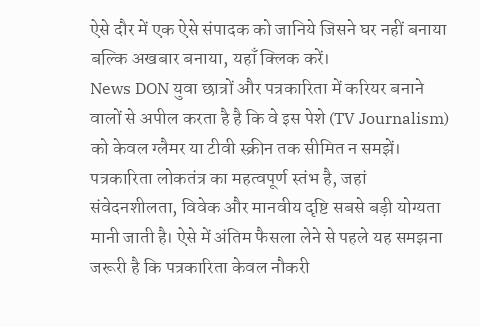ऐसे दौर में एक ऐसे संपादक को जानिये जिसने घर नहीं बनाया बल्कि अखबार बनाया, यहाँ क्लिक करें।
News DON युवा छात्रों और पत्रकारिता में करियर बनाने वालों से अपील करता है है कि वे इस पेशे (TV Journalism) को केवल ग्लैमर या टीवी स्क्रीन तक सीमित न समझें। पत्रकारिता लोकतंत्र का महत्वपूर्ण स्तंभ है, जहां संवेदनशीलता, विवेक और मानवीय दृष्टि सबसे बड़ी योग्यता मानी जाती है। ऐसे में अंतिम फैसला लेने से पहले यह समझना जरूरी है कि पत्रकारिता केवल नौकरी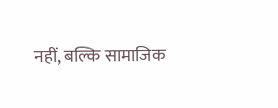नहीं, बल्कि सामाजिक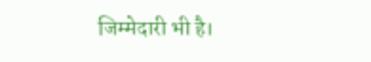जिम्मेदारी भी है।